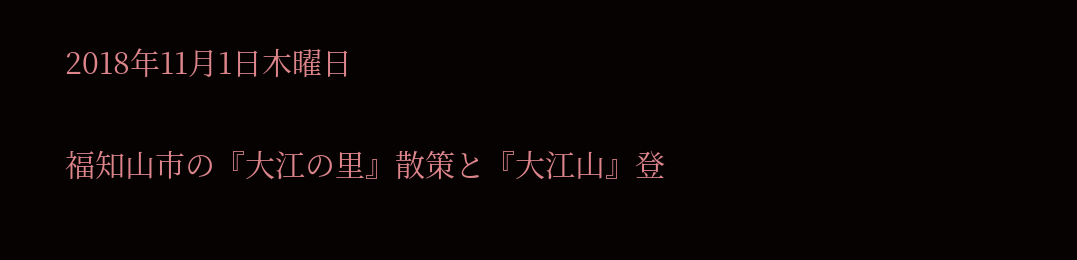2018年11月1日木曜日

福知山市の『大江の里』散策と『大江山』登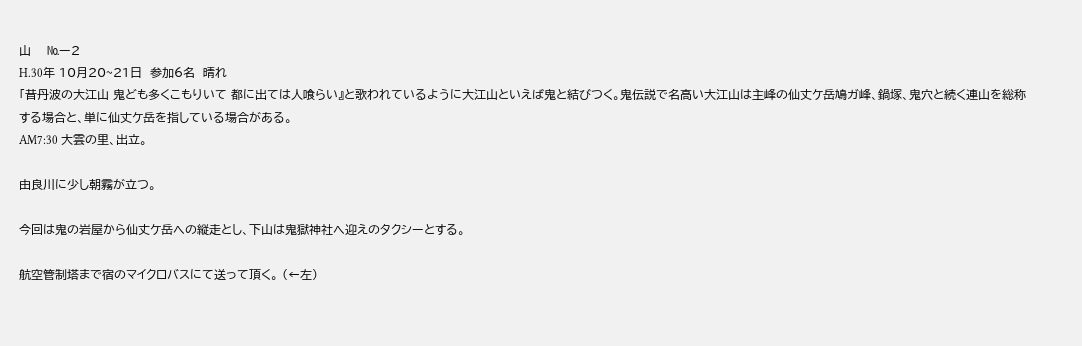山    №ー2
H.30年 10月20~21日  参加6名  晴れ
「昔丹波の大江山 鬼ども多くこもりいて 都に出ては人喰らい』と歌われているように大江山といえば鬼と結びつく。鬼伝説で名高い大江山は主峰の仙丈ケ岳鳩ガ峰、鍋塚、鬼穴と続く連山を総称する場合と、単に仙丈ケ岳を指している場合がある。
AM7:30 大雲の里、出立。

由良川に少し朝霧が立つ。

今回は鬼の岩屋から仙丈ケ岳への縦走とし、下山は鬼獄神社へ迎えのタクシーとする。

航空管制塔まで宿のマイクロバスにて送って頂く。 (←左)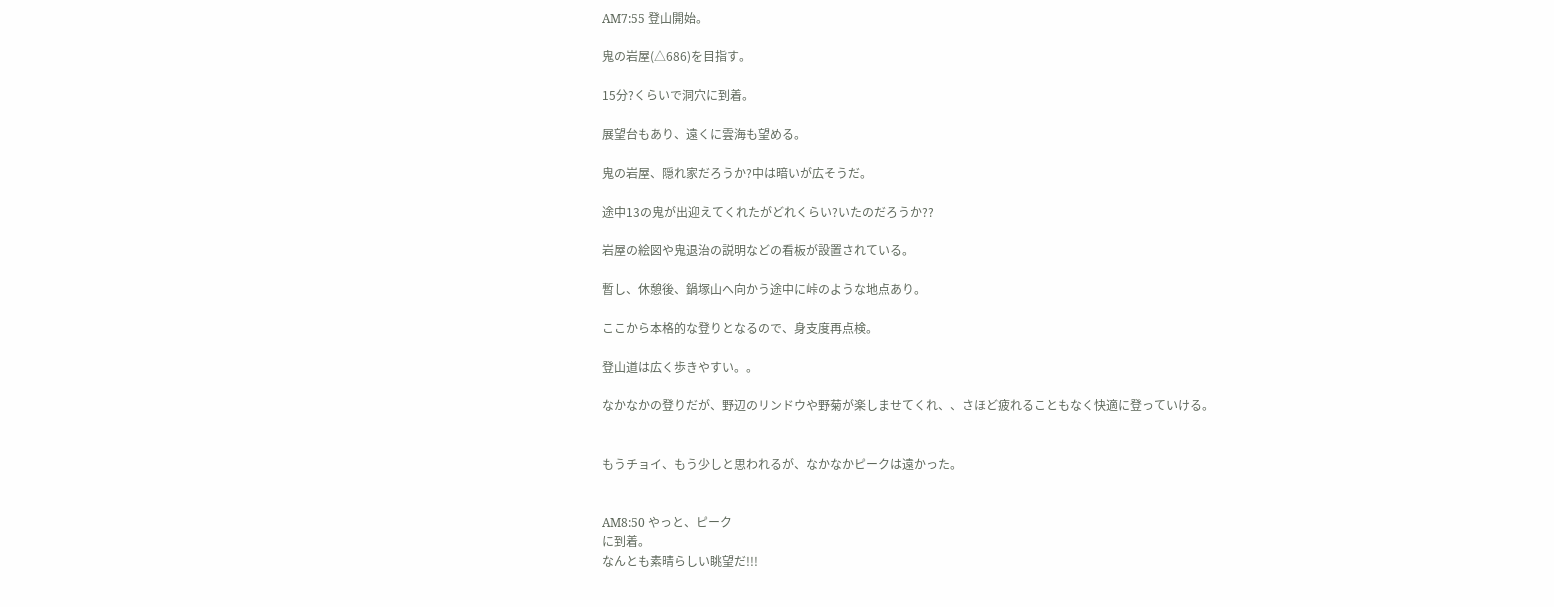AM7:55 登山開始。

鬼の岩屋(△686)を目指す。

15分?くらいで洞穴に到着。

展望台もあり、遠くに雲海も望める。

鬼の岩屋、隠れ家だろうか?中は暗いが広そうだ。

途中13の鬼が出迎えてくれたがどれくらい?いたのだろうか??

岩屋の絵図や鬼退治の説明などの看板が設置されている。

暫し、休憩後、鍋塚山へ向かう途中に峠のような地点あり。

ここから本格的な登りとなるので、身支度再点検。

登山道は広く歩きやすい。。

なかなかの登りだが、野辺のリンドウや野菊が楽しませてくれ、、さほど疲れることもなく快適に登っていける。


もうチョイ、もう少しと思われるが、なかなかピークは遠かった。


AM8:50 やっと、ピーク
に到着。
なんとも素晴らしい眺望だ!!!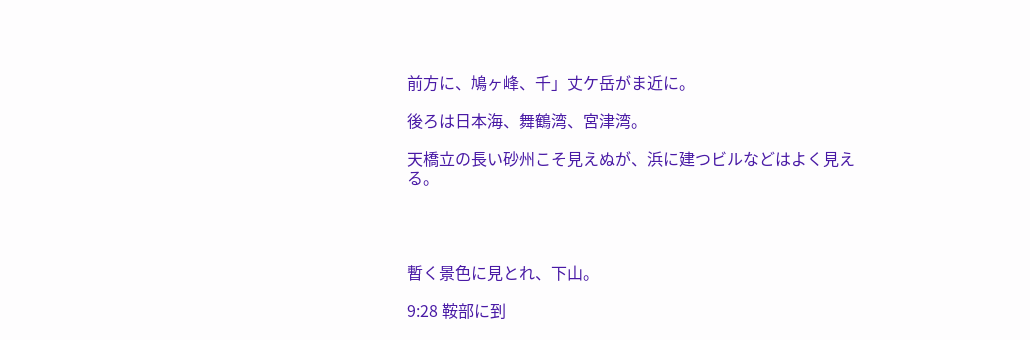前方に、鳩ヶ峰、千」丈ケ岳がま近に。

後ろは日本海、舞鶴湾、宮津湾。

天橋立の長い砂州こそ見えぬが、浜に建つビルなどはよく見える。




暫く景色に見とれ、下山。

9:28 鞍部に到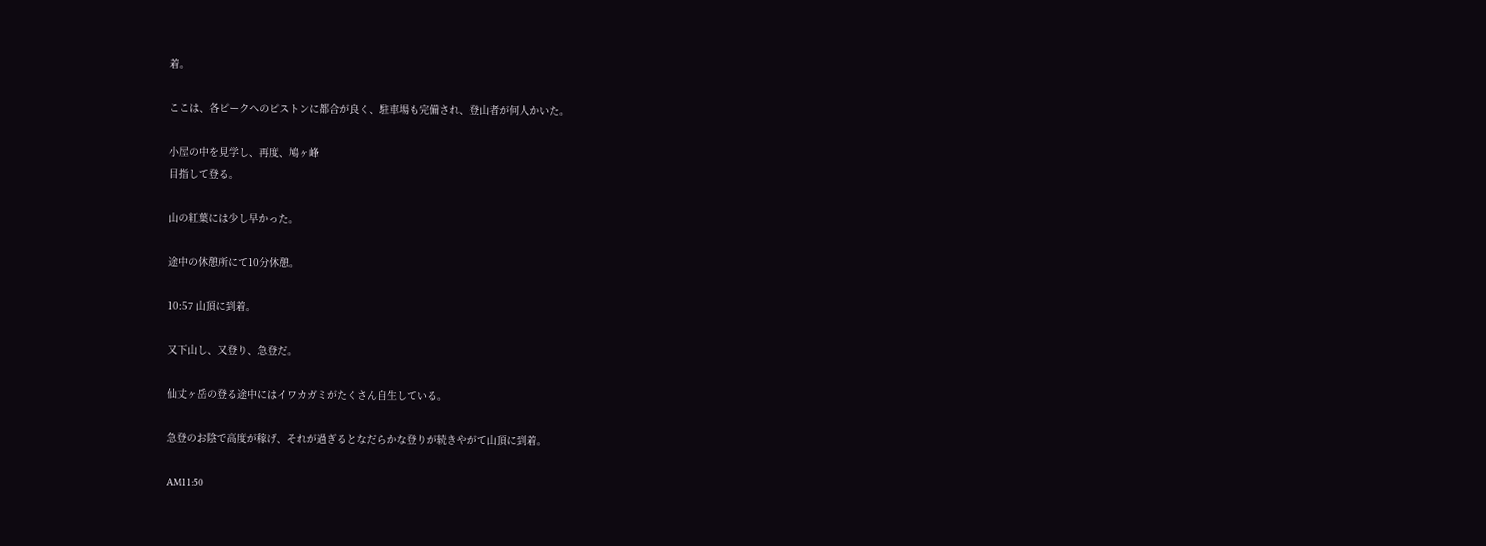着。

ここは、各ピークへのピストンに都合が良く、駐車場も完備され、登山者が何人かいた。

小屋の中を見学し、再度、鳩ヶ峰
目指して登る。

山の紅葉には少し早かった。

途中の休憩所にて10分休憩。

10:57 山頂に到着。

又下山し、又登り、急登だ。

仙丈ヶ岳の登る途中にはイワカガミがたくさん自生している。

急登のお陰で高度が稼げ、それが過ぎるとなだらかな登りが続きやがて山頂に到着。

AM11:50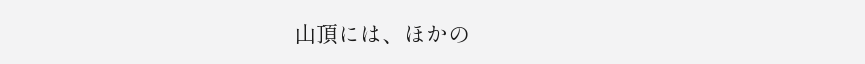山頂には、ほかの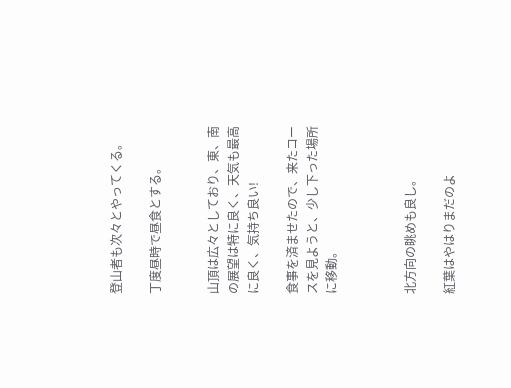登山者も次々とやってくる。

丁度昼時で昼食とする。


山頂は広々としており、東、南の展望は特に良く、天気も最高に良く、気持ち良い!

食事を済ませたので、来たコースを見ようと、少し下った場所に移動。



北方向の眺めも良し。

紅葉はやはりまだのよ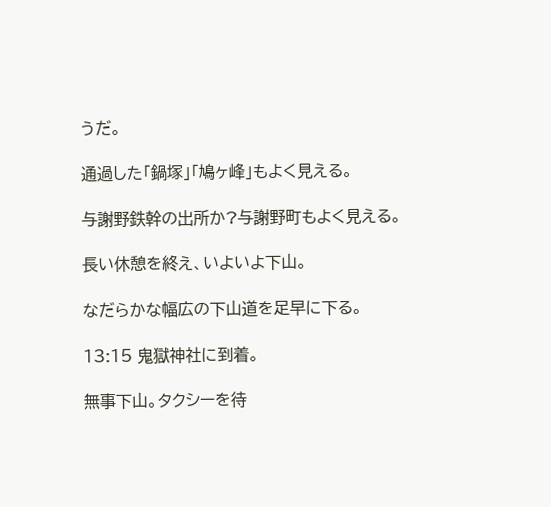うだ。

通過した「鍋塚」「鳩ヶ峰」もよく見える。

与謝野鉄幹の出所か?与謝野町もよく見える。

長い休憩を終え、いよいよ下山。

なだらかな幅広の下山道を足早に下る。

13:15 鬼獄神社に到着。

無事下山。タクシーを待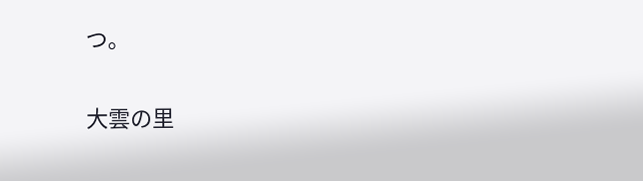つ。

大雲の里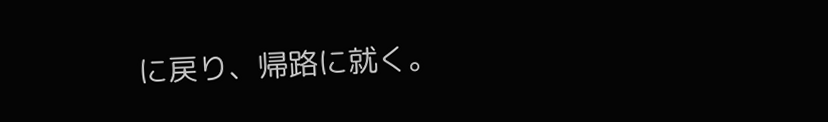に戻り、帰路に就く。